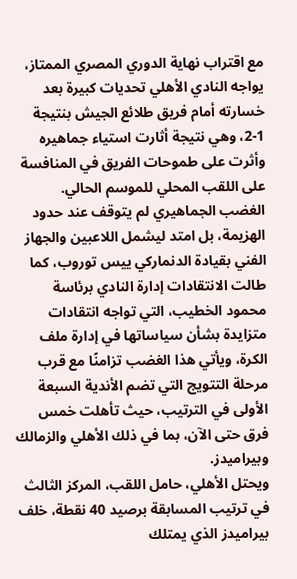مع اقتراب نهاية الدوري المصري الممتاز، يواجه النادي الأهلي تحديات كبيرة بعد خسارته أمام فريق طلائع الجيش بنتيجة 1-2، وهي نتيجة أثارت استياء جماهيره وأثرت على طموحات الفريق في المنافسة على اللقب المحلي للموسم الحالي.
الغضب الجماهيري لم يتوقف عند حدود الهزيمة، بل امتد ليشمل اللاعبين والجهاز الفني بقيادة الدنماركي ييس توروب، كما طالت الانتقادات إدارة النادي برئاسة محمود الخطيب، التي تواجه انتقادات متزايدة بشأن سياساتها في إدارة ملف الكرة، ويأتي هذا الغضب تزامنًا مع قرب مرحلة التتويج التي تضم الأندية السبعة الأولى في الترتيب، حيث تأهلت خمس فرق حتى الآن، بما في ذلك الأهلي والزمالك وبيراميدز.
ويحتل الأهلي، حامل اللقب، المركز الثالث في ترتيب المسابقة برصيد 40 نقطة، خلف بيراميدز الذي يمتلك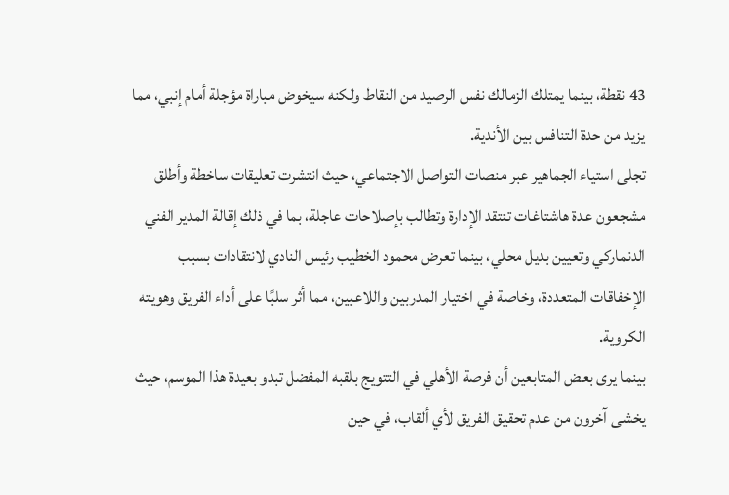43 نقطة، بينما يمتلك الزمالك نفس الرصيد من النقاط ولكنه سيخوض مباراة مؤجلة أمام إنبي، مما يزيد من حدة التنافس بين الأندية.
تجلى استياء الجماهير عبر منصات التواصل الاجتماعي، حيث انتشرت تعليقات ساخطة وأطلق مشجعون عدة هاشتاغات تنتقد الإدارة وتطالب بإصلاحات عاجلة، بما في ذلك إقالة المدير الفني الدنماركي وتعيين بديل محلي، بينما تعرض محمود الخطيب رئيس النادي لانتقادات بسبب الإخفاقات المتعددة، وخاصة في اختيار المدربين واللاعبين، مما أثر سلبًا على أداء الفريق وهويته الكروية.
بينما يرى بعض المتابعين أن فرصة الأهلي في التتويج بلقبه المفضل تبدو بعيدة هذا الموسم، حيث يخشى آخرون من عدم تحقيق الفريق لأي ألقاب، في حين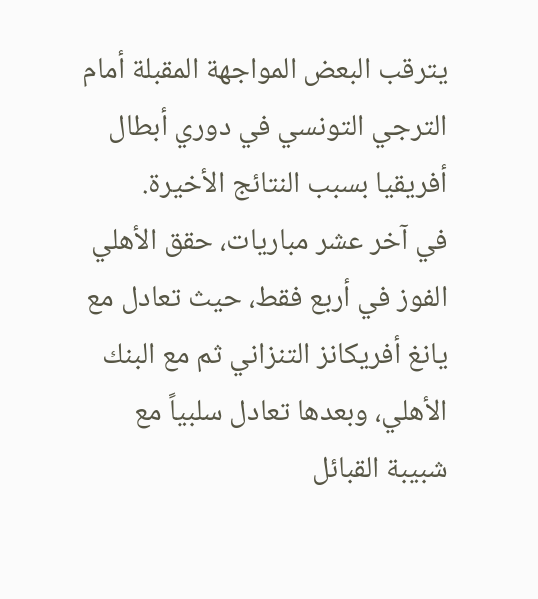يترقب البعض المواجهة المقبلة أمام الترجي التونسي في دوري أبطال أفريقيا بسبب النتائج الأخيرة.
في آخر عشر مباريات، حقق الأهلي الفوز في أربع فقط، حيث تعادل مع يانغ أفريكانز التنزاني ثم مع البنك الأهلي، وبعدها تعادل سلبياً مع شبيبة القبائل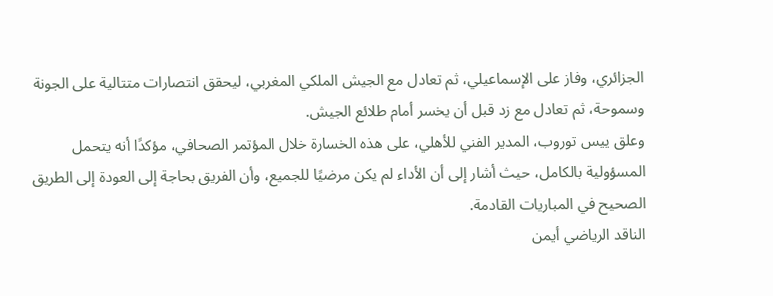الجزائري، وفاز على الإسماعيلي، ثم تعادل مع الجيش الملكي المغربي، ليحقق انتصارات متتالية على الجونة وسموحة، ثم تعادل مع زد قبل أن يخسر أمام طلائع الجيش.
وعلق ييس توروب، المدير الفني للأهلي، على هذه الخسارة خلال المؤتمر الصحافي، مؤكدًا أنه يتحمل المسؤولية بالكامل، حيث أشار إلى أن الأداء لم يكن مرضيًا للجميع، وأن الفريق بحاجة إلى العودة إلى الطريق الصحيح في المباريات القادمة.
الناقد الرياضي أيمن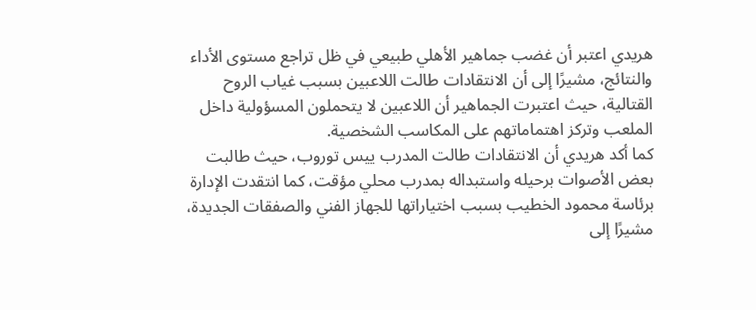هريدي اعتبر أن غضب جماهير الأهلي طبيعي في ظل تراجع مستوى الأداء والنتائج، مشيرًا إلى أن الانتقادات طالت اللاعبين بسبب غياب الروح القتالية، حيث اعتبرت الجماهير أن اللاعبين لا يتحملون المسؤولية داخل الملعب وتركز اهتماماتهم على المكاسب الشخصية.
كما أكد هريدي أن الانتقادات طالت المدرب ييس توروب، حيث طالبت بعض الأصوات برحيله واستبداله بمدرب محلي مؤقت، كما انتقدت الإدارة برئاسة محمود الخطيب بسبب اختياراتها للجهاز الفني والصفقات الجديدة، مشيرًا إلى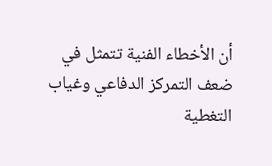أن الأخطاء الفنية تتمثل في ضعف التمركز الدفاعي وغياب التغطية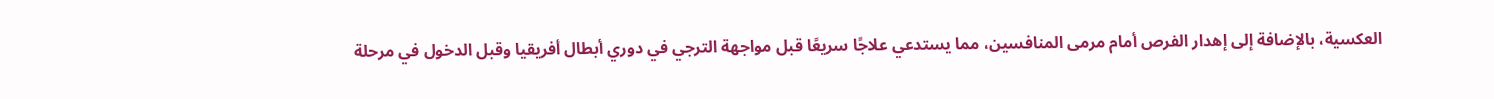العكسية، بالإضافة إلى إهدار الفرص أمام مرمى المنافسين، مما يستدعي علاجًا سريعًا قبل مواجهة الترجي في دوري أبطال أفريقيا وقبل الدخول في مرحلة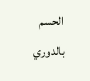الحسم بالدوري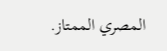المصري الممتاز.